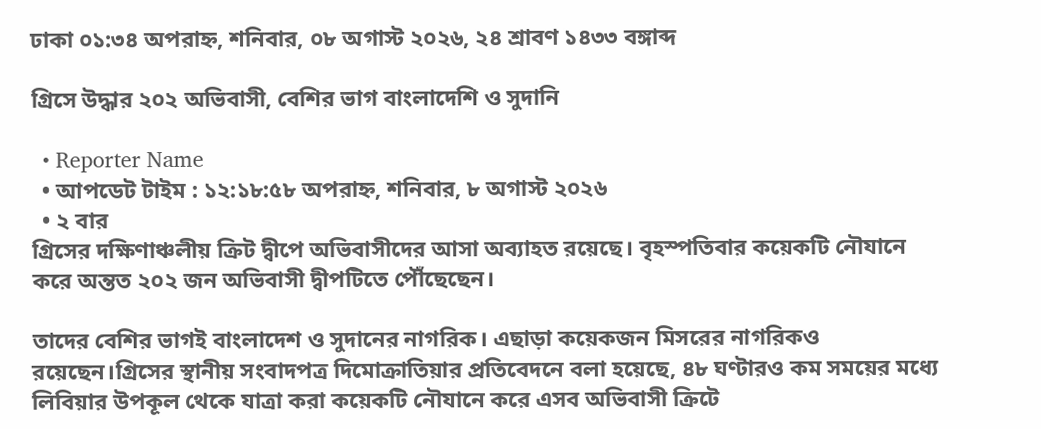ঢাকা ০১:৩৪ অপরাহ্ন, শনিবার, ০৮ অগাস্ট ২০২৬, ২৪ শ্রাবণ ১৪৩৩ বঙ্গাব্দ

গ্রিসে উদ্ধার ২০২ অভিবাসী, বেশির ভাগ বাংলাদেশি ও সুদানি

  • Reporter Name
  • আপডেট টাইম : ১২:১৮:৫৮ অপরাহ্ন, শনিবার, ৮ অগাস্ট ২০২৬
  • ২ বার
গ্রিসের দক্ষিণাঞ্চলীয় ক্রিট দ্বীপে অভিবাসীদের আসা অব্যাহত রয়েছে। বৃহস্পতিবার কয়েকটি নৌযানে করে অন্তত ২০২ জন অভিবাসী দ্বীপটিতে পৌঁছেছেন।

তাদের বেশির ভাগই বাংলাদেশ ও সুদানের নাগরিক। এছাড়া কয়েকজন মিসরের নাগরিকও রয়েছেন।গ্রিসের স্থানীয় সংবাদপত্র দিমোক্রাতিয়ার প্রতিবেদনে বলা হয়েছে, ৪৮ ঘণ্টারও কম সময়ের মধ্যে লিবিয়ার উপকূল থেকে যাত্রা করা কয়েকটি নৌযানে করে এসব অভিবাসী ক্রিটে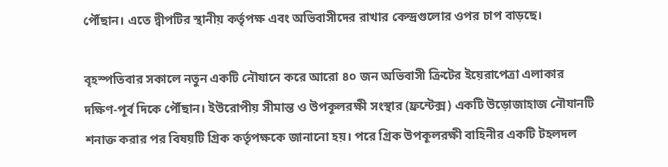পৌঁছান। এতে দ্বীপটির স্থানীয় কর্তৃপক্ষ এবং অভিবাসীদের রাখার কেন্দ্রগুলোর ওপর চাপ বাড়ছে।

বৃহস্পতিবার সকালে নতুন একটি নৌযানে করে আরো ৪০ জন অভিবাসী ক্রিটের ইয়েরাপেত্রা এলাকার দক্ষিণ-পূর্ব দিকে পৌঁছান। ইউরোপীয় সীমান্ত ও উপকূলরক্ষী সংস্থার (ফ্রন্টেক্স) একটি উড়োজাহাজ নৌযানটি শনাক্ত করার পর বিষয়টি গ্রিক কর্তৃপক্ষকে জানানো হয়। পরে গ্রিক উপকূলরক্ষী বাহিনীর একটি টহলদল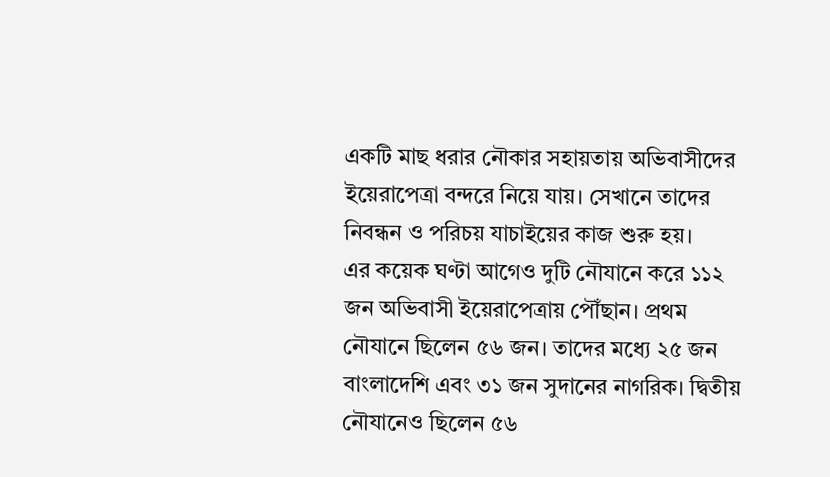একটি মাছ ধরার নৌকার সহায়তায় অভিবাসীদের ইয়েরাপেত্রা বন্দরে নিয়ে যায়। সেখানে তাদের নিবন্ধন ও পরিচয় যাচাইয়ের কাজ শুরু হয়।
এর কয়েক ঘণ্টা আগেও দুটি নৌযানে করে ১১২ জন অভিবাসী ইয়েরাপেত্রায় পৌঁছান। প্রথম নৌযানে ছিলেন ৫৬ জন। তাদের মধ্যে ২৫ জন বাংলাদেশি এবং ৩১ জন সুদানের নাগরিক। দ্বিতীয় নৌযানেও ছিলেন ৫৬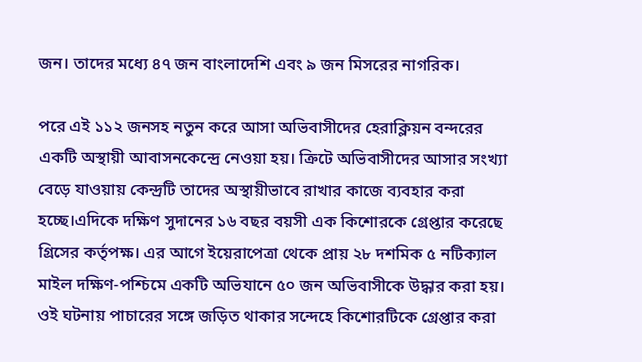জন। তাদের মধ্যে ৪৭ জন বাংলাদেশি এবং ৯ জন মিসরের নাগরিক।

পরে এই ১১২ জনসহ নতুন করে আসা অভিবাসীদের হেরাক্লিয়ন বন্দরের একটি অস্থায়ী আবাসনকেন্দ্রে নেওয়া হয়। ক্রিটে অভিবাসীদের আসার সংখ্যা বেড়ে যাওয়ায় কেন্দ্রটি তাদের অস্থায়ীভাবে রাখার কাজে ব্যবহার করা হচ্ছে।এদিকে দক্ষিণ সুদানের ১৬ বছর বয়সী এক কিশোরকে গ্রেপ্তার করেছে গ্রিসের কর্তৃপক্ষ। এর আগে ইয়েরাপেত্রা থেকে প্রায় ২৮ দশমিক ৫ নটিক্যাল মাইল দক্ষিণ-পশ্চিমে একটি অভিযানে ৫০ জন অভিবাসীকে উদ্ধার করা হয়। ওই ঘটনায় পাচারের সঙ্গে জড়িত থাকার সন্দেহে কিশোরটিকে গ্রেপ্তার করা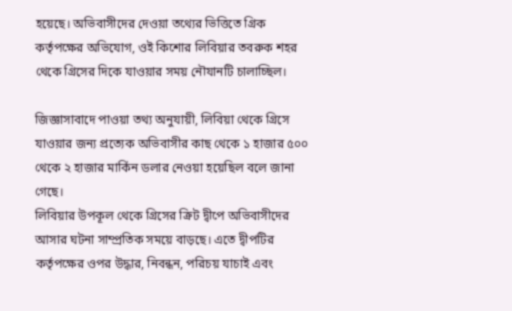হয়েছে। অভিবাসীদের দেওয়া তথ্যের ভিত্তিতে গ্রিক কর্তৃপক্ষের অভিযোগ, ওই কিশোর লিবিয়ার তবরুক শহর থেকে গ্রিসের দিকে যাওয়ার সময় নৌযানটি চালাচ্ছিল।

জিজ্ঞাসাবাদে পাওয়া তথ্য অনুযায়ী, লিবিয়া থেকে গ্রিসে যাওয়ার জন্য প্রত্যেক অভিবাসীর কাছ থেকে ১ হাজার ৫০০ থেকে ২ হাজার মার্কিন ডলার নেওয়া হয়েছিল বলে জানা গেছে।
লিবিয়ার উপকূল থেকে গ্রিসের ক্রিট দ্বীপে অভিবাসীদের আসার ঘটনা সাম্প্রতিক সময়ে বাড়ছে। এতে দ্বীপটির কর্তৃপক্ষের ওপর উদ্ধার, নিবন্ধন, পরিচয় যাচাই এবং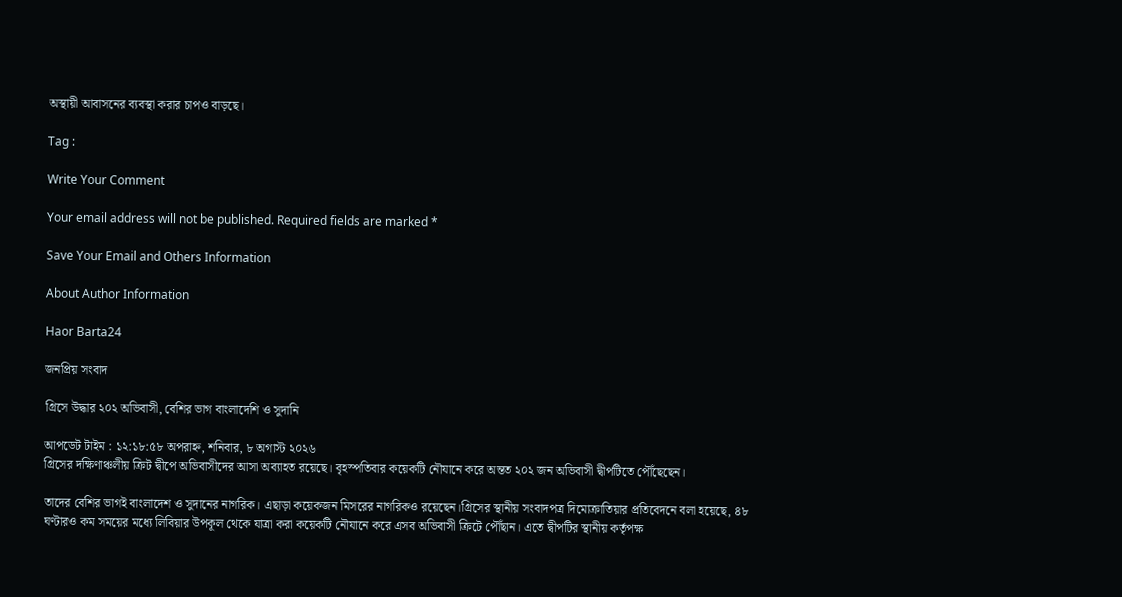অস্থায়ী আবাসনের ব্যবস্থা করার চাপও বাড়ছে।

Tag :

Write Your Comment

Your email address will not be published. Required fields are marked *

Save Your Email and Others Information

About Author Information

Haor Barta24

জনপ্রিয় সংবাদ

গ্রিসে উদ্ধার ২০২ অভিবাসী, বেশির ভাগ বাংলাদেশি ও সুদানি

আপডেট টাইম : ১২:১৮:৫৮ অপরাহ্ন, শনিবার, ৮ অগাস্ট ২০২৬
গ্রিসের দক্ষিণাঞ্চলীয় ক্রিট দ্বীপে অভিবাসীদের আসা অব্যাহত রয়েছে। বৃহস্পতিবার কয়েকটি নৌযানে করে অন্তত ২০২ জন অভিবাসী দ্বীপটিতে পৌঁছেছেন।

তাদের বেশির ভাগই বাংলাদেশ ও সুদানের নাগরিক। এছাড়া কয়েকজন মিসরের নাগরিকও রয়েছেন।গ্রিসের স্থানীয় সংবাদপত্র দিমোক্রাতিয়ার প্রতিবেদনে বলা হয়েছে, ৪৮ ঘণ্টারও কম সময়ের মধ্যে লিবিয়ার উপকূল থেকে যাত্রা করা কয়েকটি নৌযানে করে এসব অভিবাসী ক্রিটে পৌঁছান। এতে দ্বীপটির স্থানীয় কর্তৃপক্ষ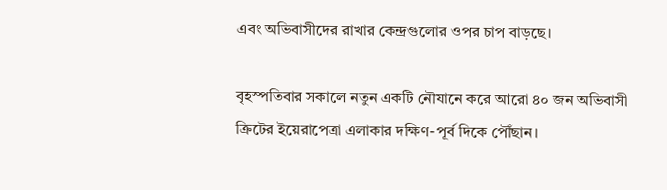এবং অভিবাসীদের রাখার কেন্দ্রগুলোর ওপর চাপ বাড়ছে।

বৃহস্পতিবার সকালে নতুন একটি নৌযানে করে আরো ৪০ জন অভিবাসী ক্রিটের ইয়েরাপেত্রা এলাকার দক্ষিণ-পূর্ব দিকে পৌঁছান।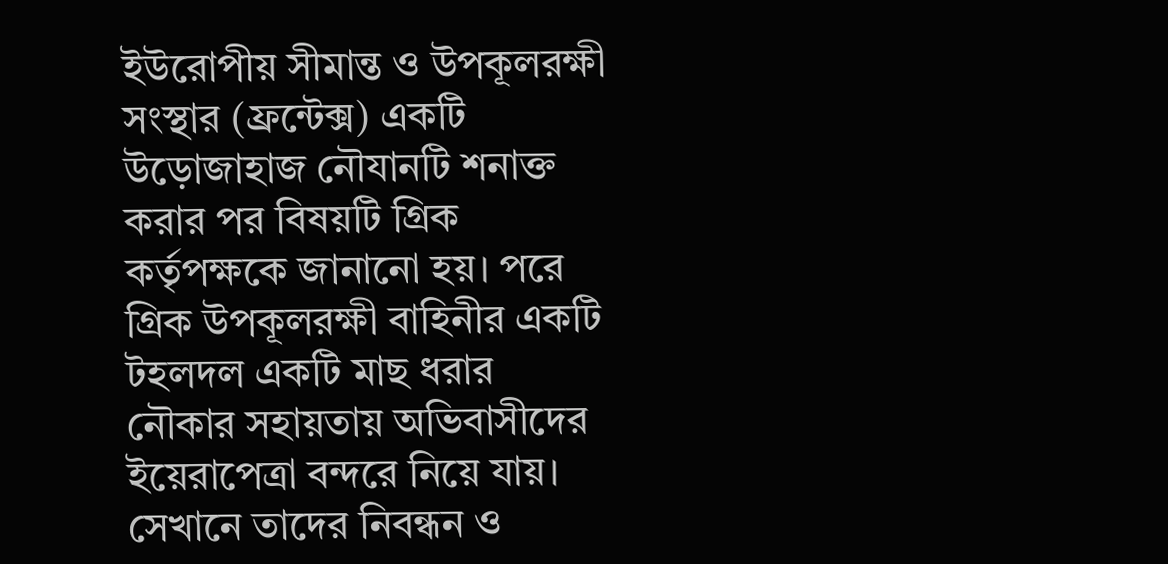ইউরোপীয় সীমান্ত ও উপকূলরক্ষী সংস্থার (ফ্রন্টেক্স) একটি উড়োজাহাজ নৌযানটি শনাক্ত করার পর বিষয়টি গ্রিক কর্তৃপক্ষকে জানানো হয়। পরে গ্রিক উপকূলরক্ষী বাহিনীর একটি টহলদল একটি মাছ ধরার নৌকার সহায়তায় অভিবাসীদের ইয়েরাপেত্রা বন্দরে নিয়ে যায়। সেখানে তাদের নিবন্ধন ও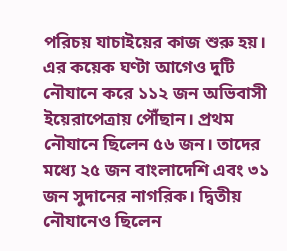পরিচয় যাচাইয়ের কাজ শুরু হয়।
এর কয়েক ঘণ্টা আগেও দুটি নৌযানে করে ১১২ জন অভিবাসী ইয়েরাপেত্রায় পৌঁছান। প্রথম নৌযানে ছিলেন ৫৬ জন। তাদের মধ্যে ২৫ জন বাংলাদেশি এবং ৩১ জন সুদানের নাগরিক। দ্বিতীয় নৌযানেও ছিলেন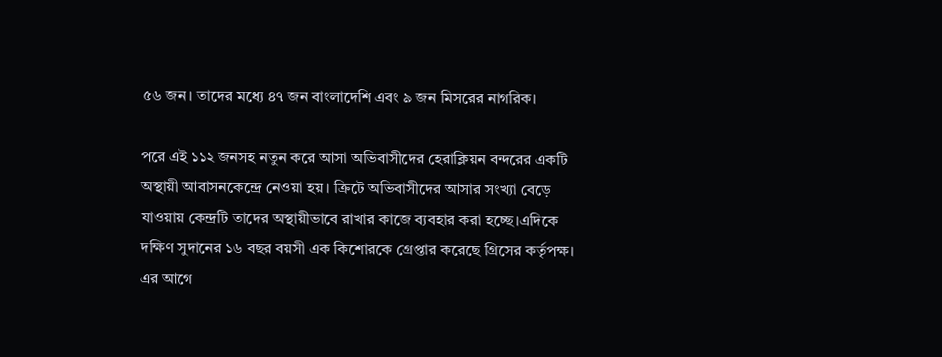৫৬ জন। তাদের মধ্যে ৪৭ জন বাংলাদেশি এবং ৯ জন মিসরের নাগরিক।

পরে এই ১১২ জনসহ নতুন করে আসা অভিবাসীদের হেরাক্লিয়ন বন্দরের একটি অস্থায়ী আবাসনকেন্দ্রে নেওয়া হয়। ক্রিটে অভিবাসীদের আসার সংখ্যা বেড়ে যাওয়ায় কেন্দ্রটি তাদের অস্থায়ীভাবে রাখার কাজে ব্যবহার করা হচ্ছে।এদিকে দক্ষিণ সুদানের ১৬ বছর বয়সী এক কিশোরকে গ্রেপ্তার করেছে গ্রিসের কর্তৃপক্ষ। এর আগে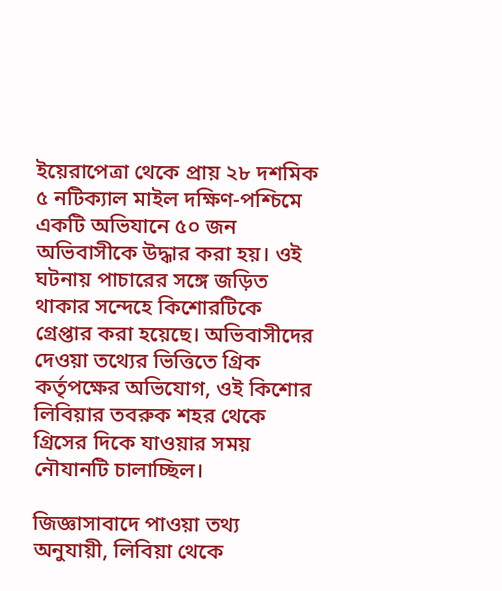ইয়েরাপেত্রা থেকে প্রায় ২৮ দশমিক ৫ নটিক্যাল মাইল দক্ষিণ-পশ্চিমে একটি অভিযানে ৫০ জন অভিবাসীকে উদ্ধার করা হয়। ওই ঘটনায় পাচারের সঙ্গে জড়িত থাকার সন্দেহে কিশোরটিকে গ্রেপ্তার করা হয়েছে। অভিবাসীদের দেওয়া তথ্যের ভিত্তিতে গ্রিক কর্তৃপক্ষের অভিযোগ, ওই কিশোর লিবিয়ার তবরুক শহর থেকে গ্রিসের দিকে যাওয়ার সময় নৌযানটি চালাচ্ছিল।

জিজ্ঞাসাবাদে পাওয়া তথ্য অনুযায়ী, লিবিয়া থেকে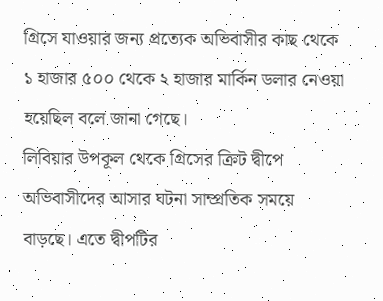গ্রিসে যাওয়ার জন্য প্রত্যেক অভিবাসীর কাছ থেকে ১ হাজার ৫০০ থেকে ২ হাজার মার্কিন ডলার নেওয়া হয়েছিল বলে জানা গেছে।
লিবিয়ার উপকূল থেকে গ্রিসের ক্রিট দ্বীপে অভিবাসীদের আসার ঘটনা সাম্প্রতিক সময়ে বাড়ছে। এতে দ্বীপটির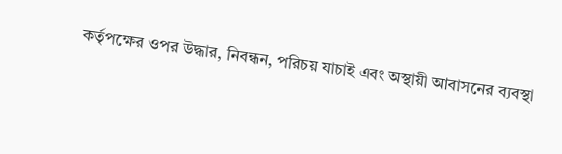কর্তৃপক্ষের ওপর উদ্ধার, নিবন্ধন, পরিচয় যাচাই এবং অস্থায়ী আবাসনের ব্যবস্থা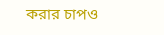করার চাপও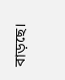বাড়ছে।